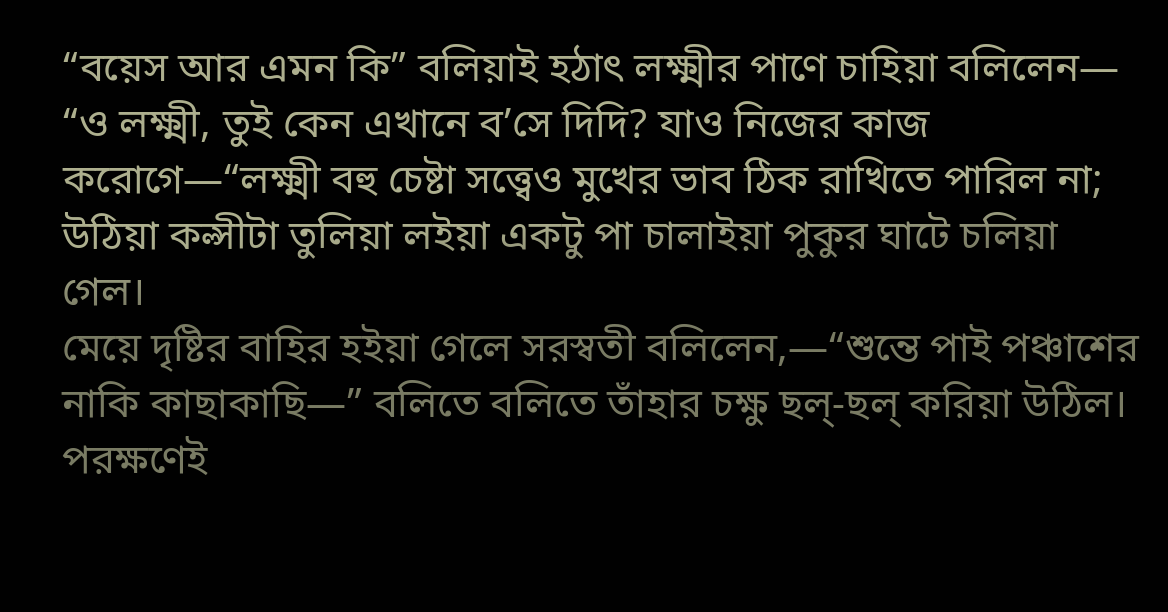“বয়েস আর এমন কি” বলিয়াই হঠাৎ লক্ষ্মীর পাণে চাহিয়া বলিলেন— “ও লক্ষ্মী, তুই কেন এখানে ব’সে দিদি? যাও নিজের কাজ করোগে—“লক্ষ্মী বহু চেষ্টা সত্ত্বেও মুখের ভাব ঠিক রাখিতে পারিল না; উঠিয়া কল্সীটা তুলিয়া লইয়া একটু পা চালাইয়া পুকুর ঘাটে চলিয়া গেল।
মেয়ে দৃষ্টির বাহির হইয়া গেলে সরস্বতী বলিলেন,—“শুন্তে পাই পঞ্চাশের নাকি কাছাকাছি—” বলিতে বলিতে তাঁহার চক্ষু ছল্-ছল্ করিয়া উঠিল। পরক্ষণেই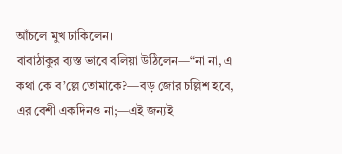আঁচলে মুখ ঢাকিলেন।
বাবাঠাকুর ব্যস্ত ভাবে বলিয়া উঠিলেন—“না না, এ কথা কে ব’ল্লে তোমাকে?—বড় জোর চল্লিশ হবে, এর বেশী একদিনও না;—এই জন্যই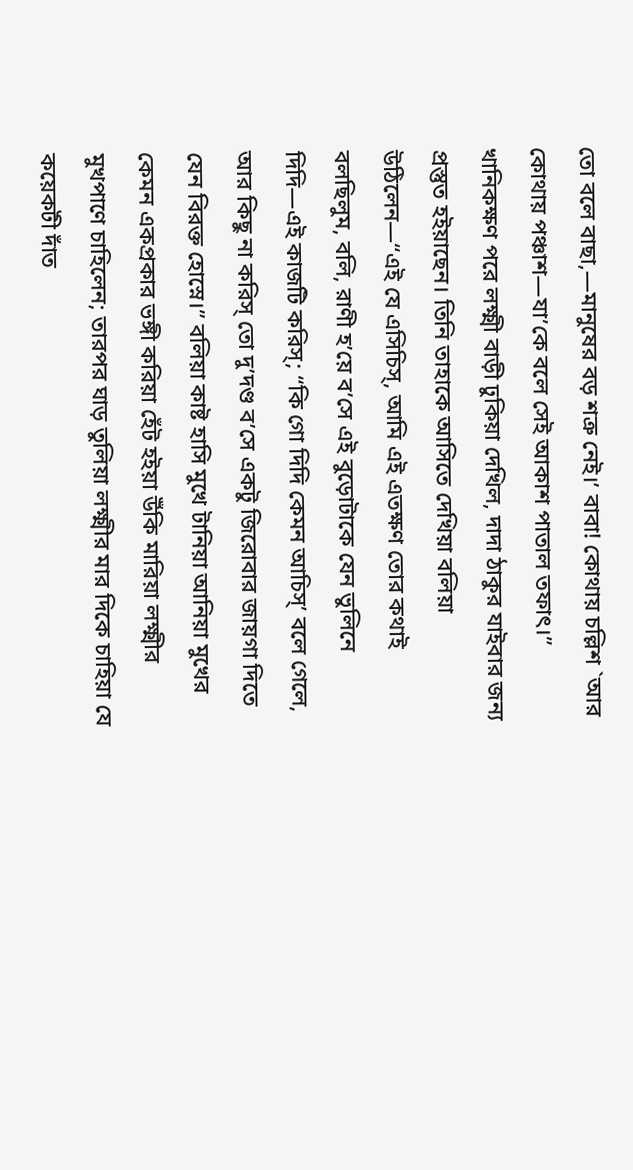তো বলে বাছা,—মানুষের বড় শত্রু নেই।’ বাবা! কোথায় চল্লিশ `আর কোথায় পঞ্চাশ—যা’কে বলে সেই আকাশ পাতাল তফাৎ।”
খানিকক্ষণ পরে লক্ষ্মী বাড়ী ঢুকিয়া দেখিল, দাদা ঠাকুর যাইবার জন্য প্রস্তুত হইয়াছেন। তিনি তাহাকে আসিতে দেখিয়া বলিয়া উঠিলেন—“এই যে এসিচিস্, আমি এই এতক্ষণ তোর কথাই বলছিলুম, বলি, রাণী হ’য়ে ব’সে এই বুড়োটাকে যেন ভুলিনে দিদি—এই কাজটি করিস্; “কি গো দিদি কেমন আচিস্’ বলে গেলে, আর কিছু না করিস্ তো দু’দণ্ড ব’সে একটু জিরোবার জায়গা দিতে যেন বিরক্ত হোস্নে।” বলিয়া কাষ্ট হাসি মুখে টানিয়া আনিয়া মুখের কেমন একপ্রকার ভঙ্গী করিয়া হেঁট হইয়া উঁকি মারিয়া লক্ষ্মীর মুখপাণে চাহিলেন; তারপর ঘাড় তুলিয়া লক্ষ্মীর মার দিকে চাহিয়া যে কয়েকটী দাঁত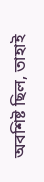অবশিষ্ট ছিল, তাহাই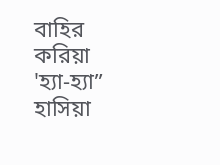বাহির করিয়া 'হ্যা-হ্যা” হাসিয়া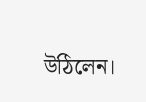উঠিলেন।